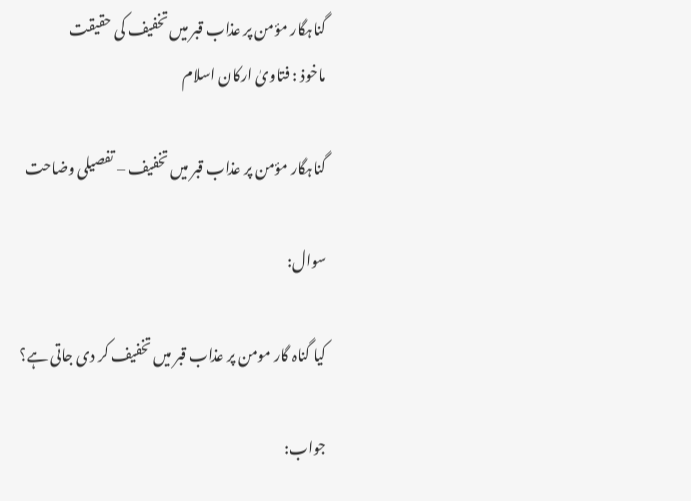گناہگار مؤمن پر عذاب قبر میں تخفیف کی حقیقت
ماخوذ : فتاویٰ ارکان اسلام

گناہگار مؤمن پر عذاب قبر میں تخفیف – تفصیلی وضاحت

سوال:

کیا گناہ گار مومن پر عذاب قبر میں تخفیف کر دی جاتی ہے؟

جواب: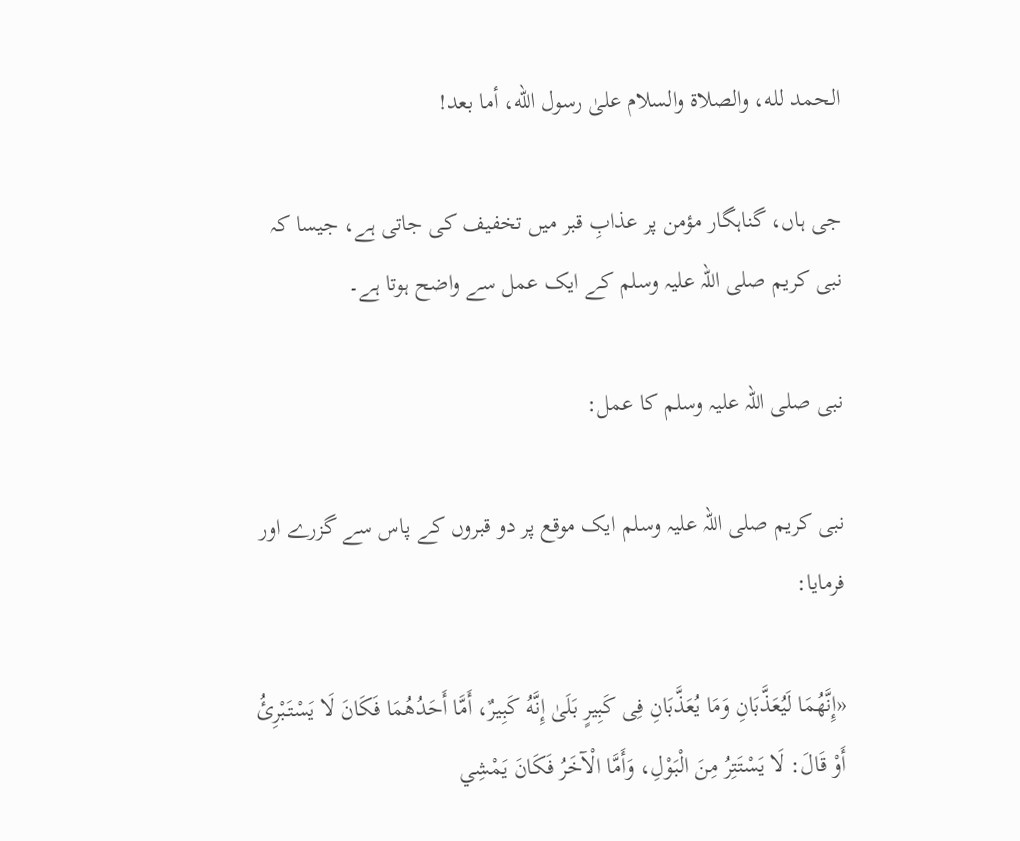الحمد لله، والصلاة والسلام علىٰ رسول الله، أما بعد!

جی ہاں، گناہگار مؤمن پر عذابِ قبر میں تخفیف کی جاتی ہے، جیسا کہ نبی کریم صلی اللہ علیہ وسلم کے ایک عمل سے واضح ہوتا ہے۔

نبی صلی اللہ علیہ وسلم کا عمل:

نبی کریم صلی اللہ علیہ وسلم ایک موقع پر دو قبروں کے پاس سے گزرے اور فرمایا:

«إِنَّهُمَا لَيُعَذَّبَانِ وَمَا يُعَذَّبَانِ فِی كَبِيرٍ بَلَىٰ إِنَّهُ كَبِيرٌ، أَمَّا أَحَدُهُمَا فَكَانَ لَا يَسْتَبْرِئُ أَوْ قَالَ: لَا يَسْتَتِرُ مِنَ الْبَوْلِ، وَأَمَّا الْآخَرُ فَكَانَ يَمْشِي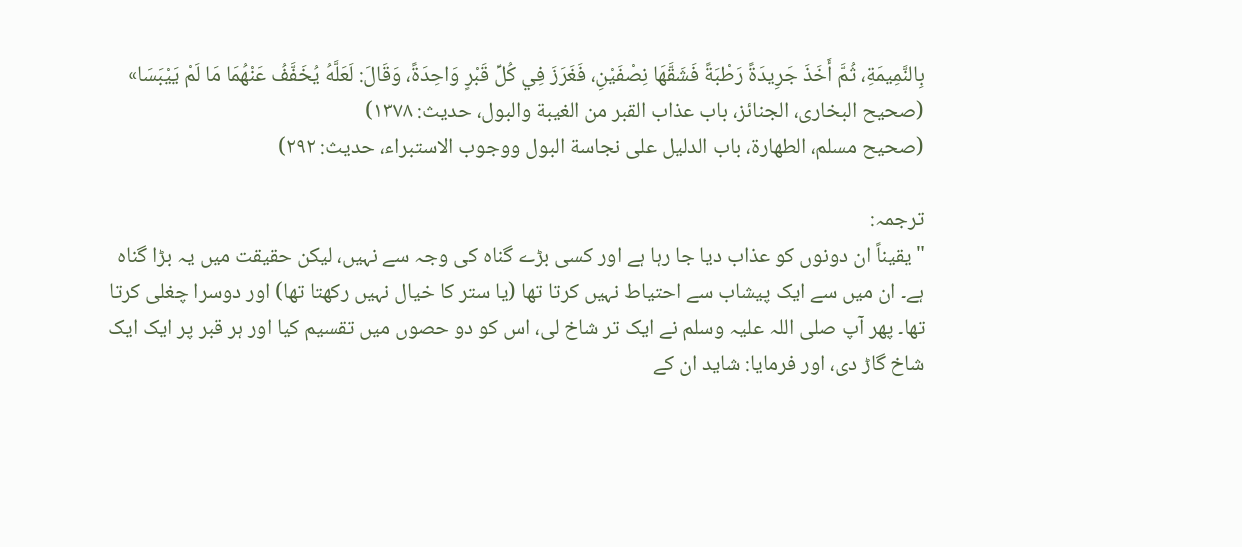بِالنَّمِيمَةِ، ثُمَّ أَخَذَ جَرِيدَةً رَطْبَةً فَشَقَّهَا نِصْفَيْنِ، فَغَرَزَ فِي كُلِّ قَبْرٍ وَاحِدَةً، وَقَالَ: لَعَلَّهُ يُخَفَّفُ عَنْهُمَا مَا لَمْ يَيْبَسَا»
(صحیح البخاری، الجنائز، باب عذاب القبر من الغیبة والبول، حدیث: ۱۳۷۸)
(صحیح مسلم، الطهارة، باب الدلیل علی نجاسة البول ووجوب الاستبراء، حدیث: ۲۹۲)

ترجمہ:
"یقیناً ان دونوں کو عذاب دیا جا رہا ہے اور کسی بڑے گناہ کی وجہ سے نہیں، لیکن حقیقت میں یہ بڑا گناہ ہے۔ ان میں سے ایک پیشاب سے احتیاط نہیں کرتا تھا (یا ستر کا خیال نہیں رکھتا تھا) اور دوسرا چغلی کرتا تھا۔ پھر آپ صلی اللہ علیہ وسلم نے ایک تر شاخ لی، اس کو دو حصوں میں تقسیم کیا اور ہر قبر پر ایک ایک شاخ گاڑ دی، اور فرمایا: شاید ان کے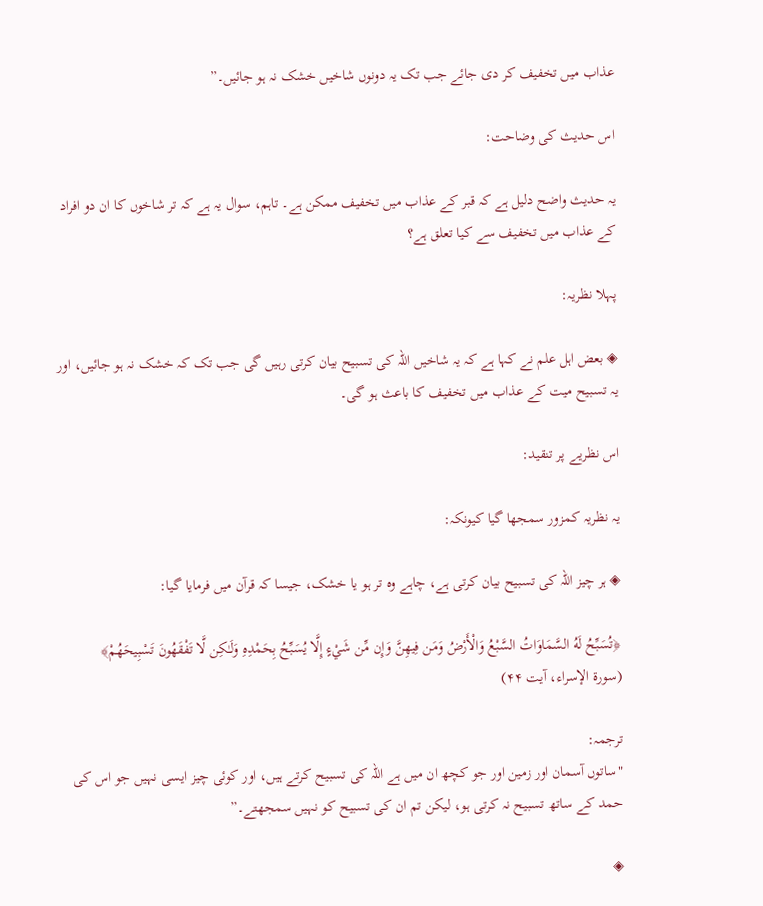عذاب میں تخفیف کر دی جائے جب تک یہ دونوں شاخیں خشک نہ ہو جائیں۔”

اس حدیث کی وضاحت:

یہ حدیث واضح دلیل ہے کہ قبر کے عذاب میں تخفیف ممکن ہے۔ تاہم، سوال یہ ہے کہ تر شاخوں کا ان دو افراد کے عذاب میں تخفیف سے کیا تعلق ہے؟

پہلا نظریہ:

◈ بعض اہل علم نے کہا ہے کہ یہ شاخیں اللہ کی تسبیح بیان کرتی رہیں گی جب تک کہ خشک نہ ہو جائیں، اور یہ تسبیح میت کے عذاب میں تخفیف کا باعث ہو گی۔

اس نظریے پر تنقید:

یہ نظریہ کمزور سمجھا گیا کیونکہ:

◈ ہر چیز اللہ کی تسبیح بیان کرتی ہے، چاہے وہ تر ہو یا خشک، جیسا کہ قرآن میں فرمایا گیا:

﴿تُسَبِّحُ لَهُ السَّمَاوَاتُ السَّبْعُ وَالْأَرْضُ وَمَن فِيهِنَّ وَإِن مِّن شَيْءٍ إِلَّا يُسَبِّحُ بِحَمْدِهِ وَلَـٰكِن لَّا تَفْقَهُونَ تَسْبِيحَهُمْ﴾
(سورۃ الإسراء، آیت ۴۴)

ترجمہ:
"ساتوں آسمان اور زمین اور جو کچھ ان میں ہے اللہ کی تسبیح کرتے ہیں، اور کوئی چیز ایسی نہیں جو اس کی حمد کے ساتھ تسبیح نہ کرتی ہو، لیکن تم ان کی تسبیح کو نہیں سمجھتے۔”

◈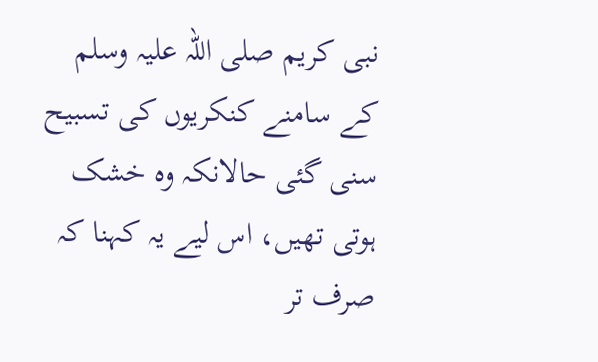نبی کریم صلی اللہ علیہ وسلم کے سامنے کنکریوں کی تسبیح سنی گئی حالانکہ وہ خشک ہوتی تھیں، اس لیے یہ کہنا کہ صرف تر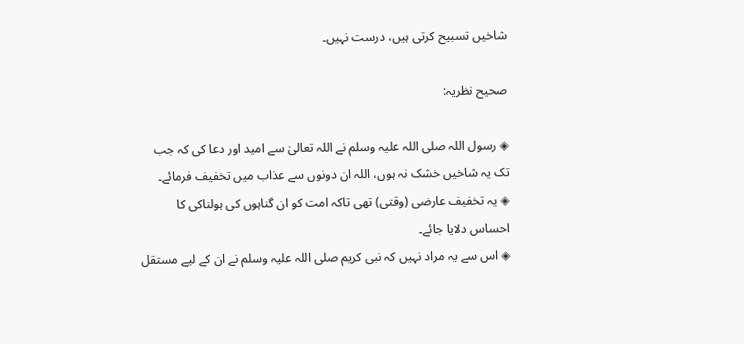شاخیں تسبیح کرتی ہیں، درست نہیں۔

صحیح نظریہ:

◈ رسول اللہ صلی اللہ علیہ وسلم نے اللہ تعالیٰ سے امید اور دعا کی کہ جب تک یہ شاخیں خشک نہ ہوں، اللہ ان دونوں سے عذاب میں تخفیف فرمائے۔
◈ یہ تخفیف عارضی (وقتی) تھی تاکہ امت کو ان گناہوں کی ہولناکی کا احساس دلایا جائے۔
◈ اس سے یہ مراد نہیں کہ نبی کریم صلی اللہ علیہ وسلم نے ان کے لیے مستقل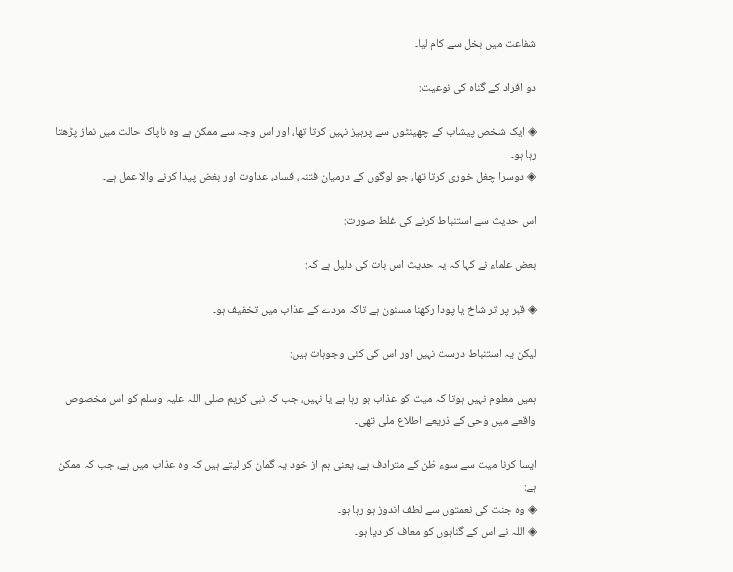شفاعت میں بخل سے کام لیا۔

دو افراد کے گناہ کی نوعیت:

◈ ایک شخص پیشاب کے چھینٹوں سے پرہیز نہیں کرتا تھا، اور اس وجہ سے ممکن ہے وہ ناپاک حالت میں نماز پڑھتا رہا ہو۔
◈ دوسرا چغل خوری کرتا تھا، جو لوگوں کے درمیان فتنہ، فساد، عداوت اور بغض پیدا کرنے والا عمل ہے۔

اس حدیث سے استنباط کرنے کی غلط صورت:

بعض علماء نے کہا کہ یہ حدیث اس بات کی دلیل ہے کہ:

◈ قبر پر تر شاخ یا پودا رکھنا مسنون ہے تاکہ مردے کے عذاب میں تخفیف ہو۔

لیکن یہ استنباط درست نہیں اور اس کی کئی وجوہات ہیں:

ہمیں معلوم نہیں ہوتا کہ میت کو عذاب ہو رہا ہے یا نہیں، جب کہ نبی کریم صلی اللہ علیہ وسلم کو اس مخصوص واقعے میں وحی کے ذریعے اطلاع ملی تھی۔

ایسا کرنا میت سے سوء ظن کے مترادف ہے، یعنی ہم از خود یہ گمان کر لیتے ہیں کہ وہ عذاب میں ہے، جب کہ ممکن ہے:
◈ وہ جنت کی نعمتوں سے لطف اندوز ہو رہا ہو۔
◈ اللہ نے اس کے گناہوں کو معاف کر دیا ہو۔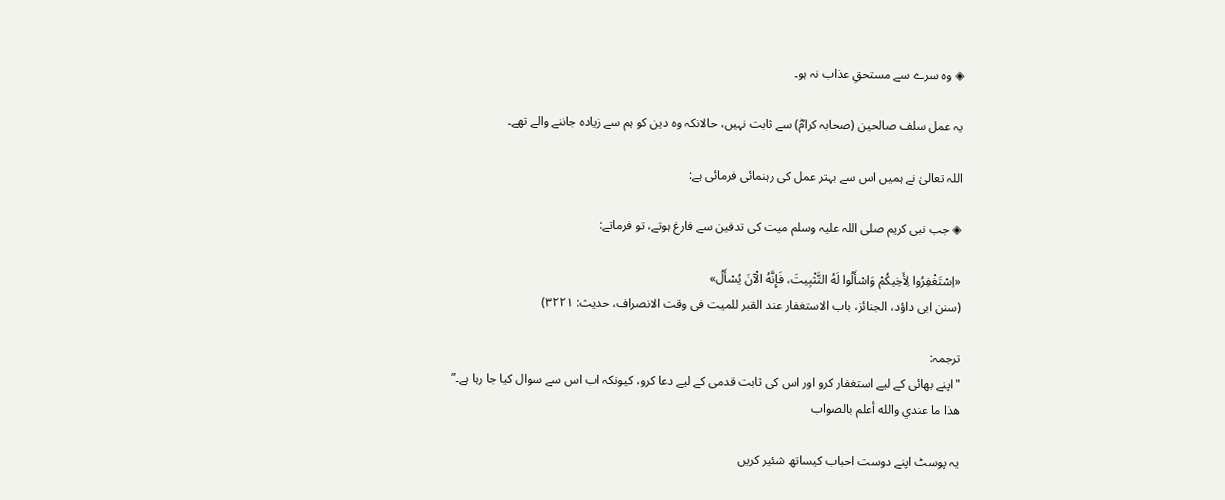◈ وہ سرے سے مستحقِ عذاب نہ ہو۔

یہ عمل سلف صالحین (صحابہ کرامؓ) سے ثابت نہیں، حالانکہ وہ دین کو ہم سے زیادہ جاننے والے تھے۔

اللہ تعالیٰ نے ہمیں اس سے بہتر عمل کی رہنمائی فرمائی ہے:

◈ جب نبی کریم صلی اللہ علیہ وسلم میت کی تدفین سے فارغ ہوتے، تو فرماتے:

«اِسْتَغْفِرُوا لِأَخِيكُمْ وَاسْأَلُوا لَهُ التَّثْبِيتَ، فَإِنَّهُ الْآنَ يُسْأَلُ»
(سنن ابی داؤد، الجنائز، باب الاستغفار عند القبر للمیت فی وقت الانصراف، حدیث: ۳۲۲۱)

ترجمہ:
"اپنے بھائی کے لیے استغفار کرو اور اس کی ثابت قدمی کے لیے دعا کرو، کیونکہ اب اس سے سوال کیا جا رہا ہے۔”
ھذا ما عندي والله أعلم بالصواب

یہ پوسٹ اپنے دوست احباب کیساتھ شئیر کریں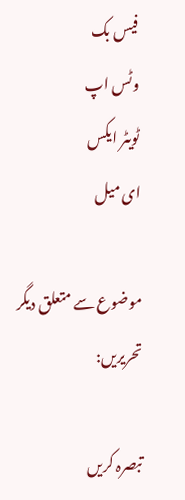فیس بک
وٹس اپ
ٹویٹر ایکس
ای میل

موضوع سے متعلق دیگر تحریریں:

تبصرہ کریں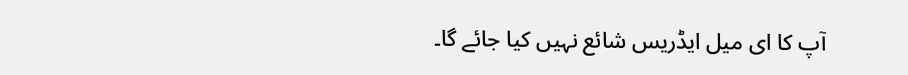آپ کا ای میل ایڈریس شائع نہیں کیا جائے گا۔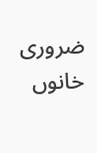ضروری خانوں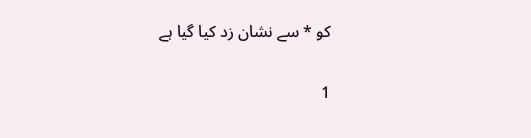کو * سے نشان زد کیا گیا ہے

1